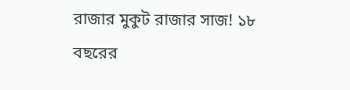রাজার মুকুট রাজার সাজ! ১৮ বছরের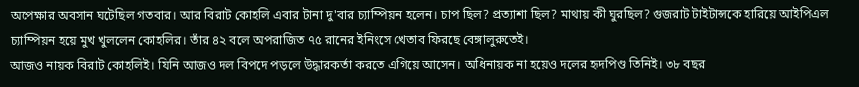অপেক্ষার অবসান ঘটেছিল গতবার। আর বিরাট কোহলি এবার টানা দু'বার চ্যাম্পিয়ন হলেন। চাপ ছিল? প্রত্যাশা ছিল? মাথায় কী ঘুরছিল? গুজরাট টাইটান্সকে হারিয়ে আইপিএল চ্যাম্পিয়ন হয়ে মুখ খুললেন কোহলির। তাঁর ৪২ বলে অপরাজিত ৭৫ রানের ইনিংসে খেতাব ফিরছে বেঙ্গালুরুতেই।
আজও নায়ক বিরাট কোহলিই। যিনি আজও দল বিপদে পড়লে উদ্ধারকর্তা করতে এগিয়ে আসেন। অধিনায়ক না হয়েও দলের হৃদপিণ্ড তিনিই। ৩৮ বছর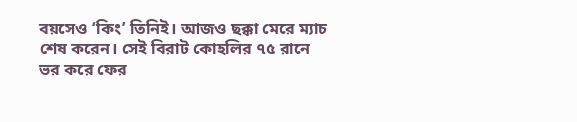বয়সেও ‘কিং’ তিনিই। আজও ছক্কা মেরে ম্যাচ শেষ করেন। সেই বিরাট কোহলির ৭৫ রানে ভর করে ফের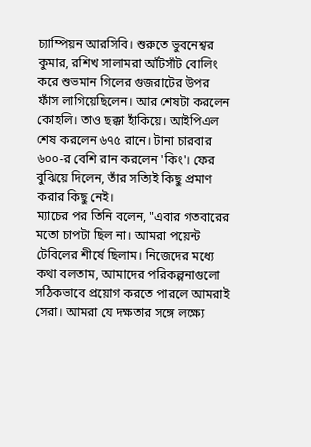চ্যাম্পিয়ন আরসিবি। শুরুতে ভুবনেশ্বর কুমার, রশিখ সালামরা আঁটসাঁট বোলিং করে শুভমান গিলের গুজরাটের উপর ফাঁস লাগিয়েছিলেন। আর শেষটা করলেন কোহলি। তাও ছক্কা হাঁকিয়ে। আইপিএল শেষ করলেন ৬৭৫ রানে। টানা চারবার ৬০০-র বেশি রান করলেন 'কিং'। ফের বুঝিয়ে দিলেন, তাঁর সত্যিই কিছু প্রমাণ করার কিছু নেই।
ম্যাচের পর তিনি বলেন, "এবার গতবারের মতো চাপটা ছিল না। আমরা পয়েন্ট টেবিলের শীর্ষে ছিলাম। নিজেদের মধ্যে কথা বলতাম, আমাদের পরিকল্পনাগুলো সঠিকভাবে প্রয়োগ করতে পারলে আমরাই সেরা। আমরা যে দক্ষতার সঙ্গে লক্ষ্যে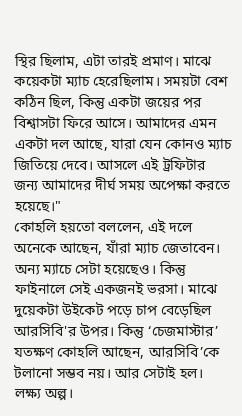স্থির ছিলাম, এটা তারই প্রমাণ। মাঝে কয়েকটা ম্যাচ হেরেছিলাম। সময়টা বেশ কঠিন ছিল, কিন্তু একটা জয়ের পর বিশ্বাসটা ফিরে আসে। আমাদের এমন একটা দল আছে, যারা যেন কোনও ম্যাচ জিতিয়ে দেবে। আসলে এই ট্রফিটার জন্য আমাদের দীর্ঘ সময় অপেক্ষা করতে হয়েছে।"
কোহলি হয়তো বললেন, এই দলে অনেকে আছেন, যাঁরা ম্যাচ জেতাবেন। অন্য ম্যাচে সেটা হয়েছেও। কিন্তু ফাইনালে সেই একজনই ভরসা। মাঝে দুয়েকটা উইকেট পড়ে চাপ বেড়েছিল আরসিবি'র উপর। কিন্তু ‘চেজমাস্টার’ যতক্ষণ কোহলি আছেন, আরসিবি’কে টলানো সম্ভব নয়। আর সেটাই হল। লক্ষ্য অল্প।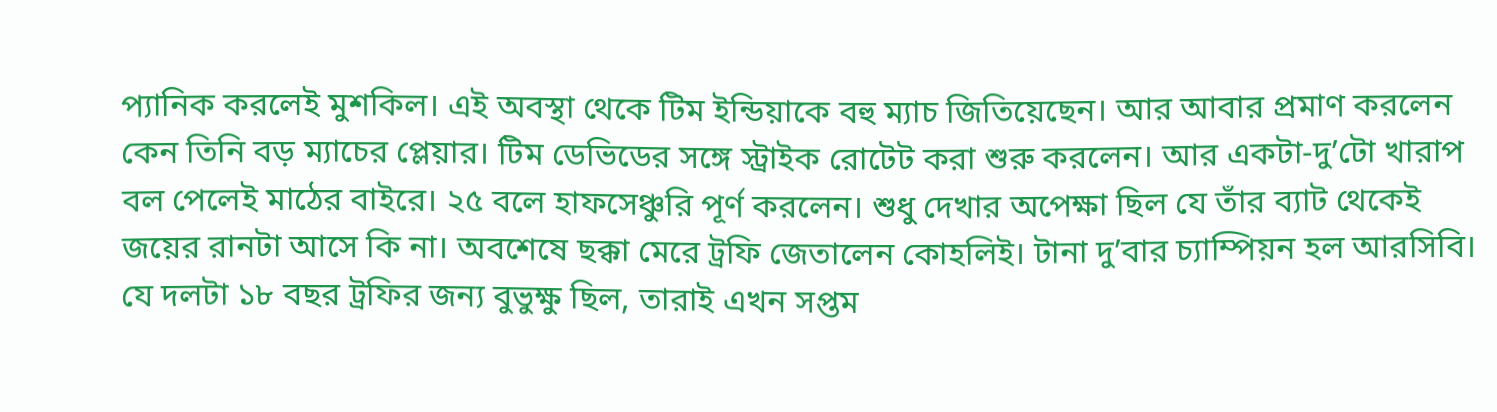প্যানিক করলেই মুশকিল। এই অবস্থা থেকে টিম ইন্ডিয়াকে বহু ম্যাচ জিতিয়েছেন। আর আবার প্রমাণ করলেন কেন তিনি বড় ম্যাচের প্লেয়ার। টিম ডেভিডের সঙ্গে স্ট্রাইক রোটেট করা শুরু করলেন। আর একটা-দু’টো খারাপ বল পেলেই মাঠের বাইরে। ২৫ বলে হাফসেঞ্চুরি পূর্ণ করলেন। শুধু দেখার অপেক্ষা ছিল যে তাঁর ব্যাট থেকেই জয়ের রানটা আসে কি না। অবশেষে ছক্কা মেরে ট্রফি জেতালেন কোহলিই। টানা দু’বার চ্যাম্পিয়ন হল আরসিবি। যে দলটা ১৮ বছর ট্রফির জন্য বুভুক্ষু ছিল, তারাই এখন সপ্তম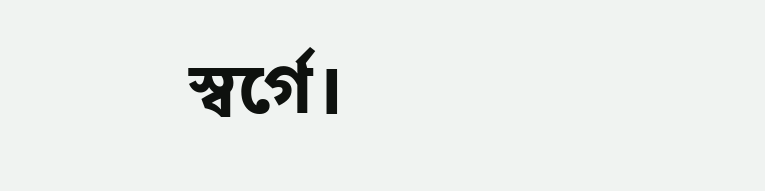স্বর্গে।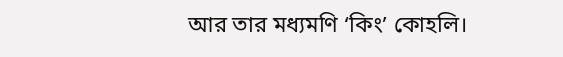আর তার মধ্যমণি ‘কিং’ কোহলি।